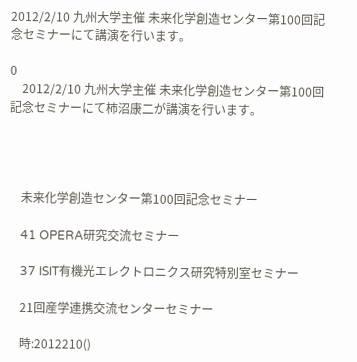2012/2/10 九州大学主催 未来化学創造センター第100回記念セミナーにて講演を行います。

0
    2012/2/10 九州大学主催 未来化学創造センター第100回記念セミナーにて柿沼康二が講演を行います。




    未来化学創造センター第100回記念セミナー

    41 OPERA研究交流セミナー

    37 ISIT有機光エレクトロニクス研究特別室セミナー

    21回産学連携交流センターセミナー

    時:2012210()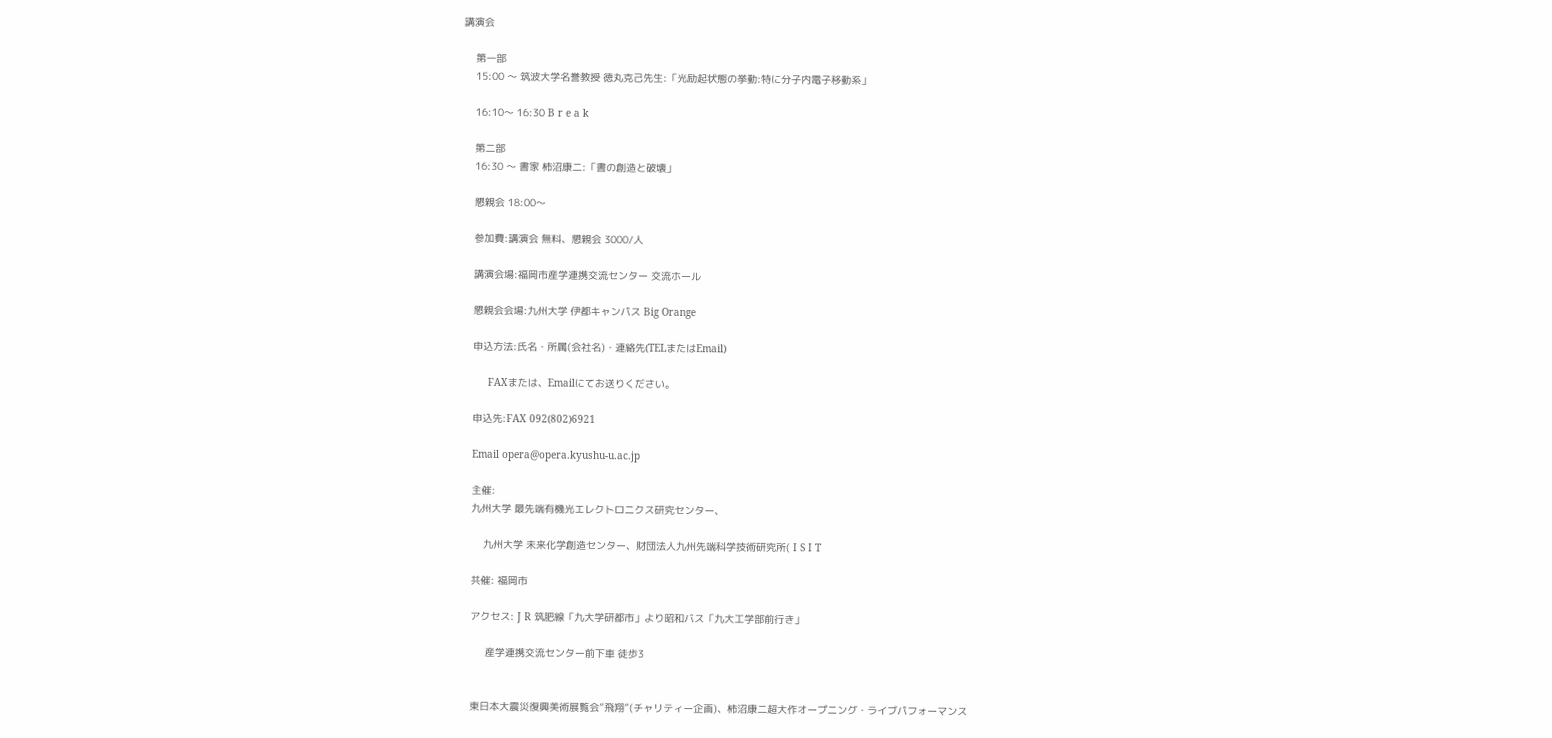講演会

    第一部
    15:00 〜 筑波大学名誉教授 徳丸克己先生:「光励起状態の挙動:特に分子内電子移動系」

    16:10〜 16:30 B r e a k

    第二部
    16:30 〜 書家 柿沼康二:「書の創造と破壊」

    懇親会 18:00〜

    参加費:講演会 無料、懇親会 3000/人

    講演会場:福岡市産学連携交流センター 交流ホール

    懇親会会場:九州大学 伊都キャンパス Big Orange

    申込方法:氏名・所属(会社名)・連絡先(TELまたはEmail)

         FAXまたは、Emailにてお送りください。

    申込先:FAX 092(802)6921

    Email opera@opera.kyushu-u.ac.jp

    主催:
    九州大学 最先端有機光エレクトロニクス研究センター、

        九州大学 未来化学創造センター、財団法人九州先端科学技術研究所( I S I T

    共催: 福岡市

    アクセス: J R 筑肥線「九大学研都市」より昭和バス「九大工学部前行き」

         産学連携交流センター前下車 徒歩3


    東日本大震災復興美術展覧会”飛翔”(チャリティー企画)、柿沼康二超大作オープニング・ライブパフォーマンス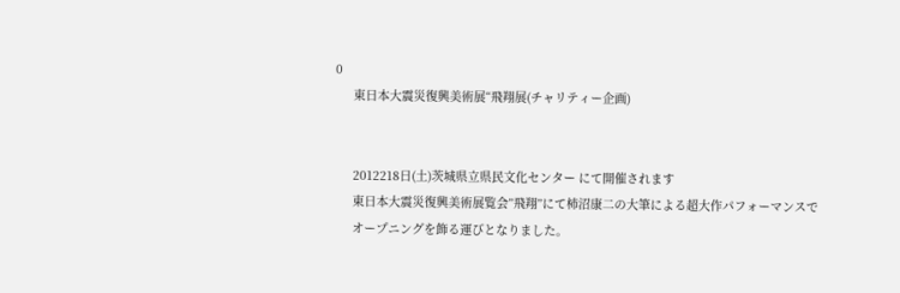0
      東日本大震災復興美術展“飛翔展(チャリティー企画)


      2012218日(土)茨城県立県民文化センター にて開催されます
      東日本大震災復興美術展覧会”飛翔”にて柿沼康二の大筆による超大作パフォーマンスで
      オープニングを飾る運びとなりました。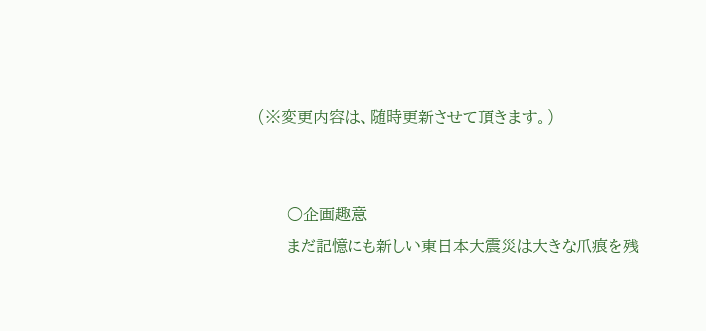(※変更内容は、随時更新させて頂きます。)


      ○企画趣意
      まだ記憶にも新しい東日本大震災は大きな爪痕を残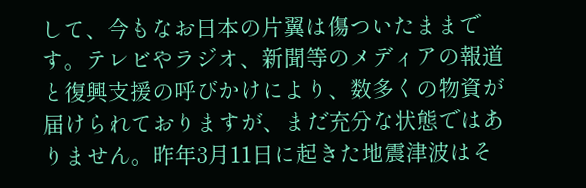して、今もなお日本の片翼は傷ついたままです。テレビやラジオ、新聞等のメディアの報道と復興支援の呼びかけにより、数多くの物資が届けられておりますが、まだ充分な状態ではありません。昨年3月11日に起きた地震津波はそ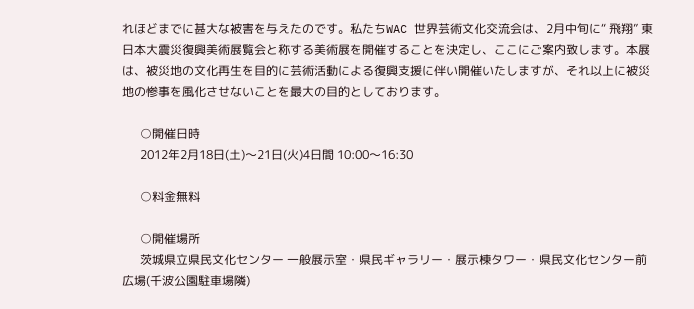れほどまでに甚大な被害を与えたのです。私たちWAC 世界芸術文化交流会は、2月中旬に“ 飛翔” 東日本大震災復興美術展覧会と称する美術展を開催することを決定し、ここにご案内致します。本展は、被災地の文化再生を目的に芸術活動による復興支援に伴い開催いたしますが、それ以上に被災地の惨事を風化させないことを最大の目的としております。

      ○開催日時
      2012年2月18日(土)〜21日(火)4日間 10:00〜16:30

      ○料金無料

      ○開催場所
      茨城県立県民文化センター 一般展示室・県民ギャラリー・展示棟タワー・県民文化センター前広場(千波公園駐車場隣)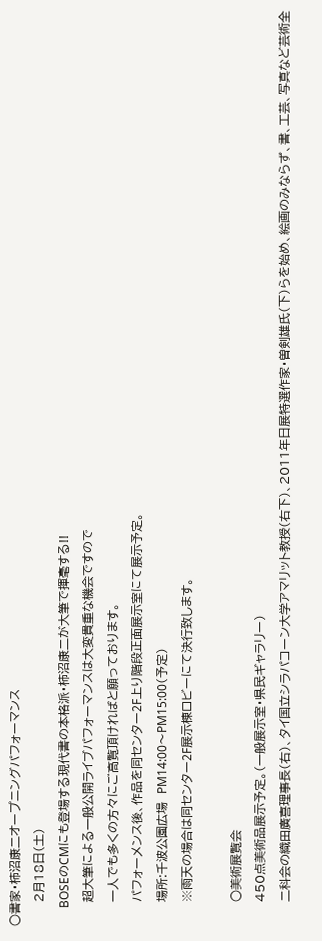○書家・柿沼康二オープニングパフォーマンス
      2月18日(土)
      BOSEのCMにも登場する現代書の本格派・柿沼康二が大筆で揮毫する!!
      超大筆による一般公開ライブパフォーマンスは大変貴重な機会ですので
      一人でも多くの方々にご高覧頂ければと願っております。
      パフォーメンス後、作品を同センター2F上り階段正面展示室にて展示予定。
      場所:千波公園広場  PM14:00〜PM15:00(予定)
      ※雨天の場合は同センター2F展示棟ロビーにて決行致します。

      ○美術展覧会
      450点美術品展示予定。(一般展示室・県民ギャラリー)
      二科会の織田廣喜理事長(右)、タイ国立シラパコーン大学アマリット教授(右下)、2011年日展特選作家・曽剣雄氏(下)らを始め、絵画のみならず、書、工芸、写真など芸術全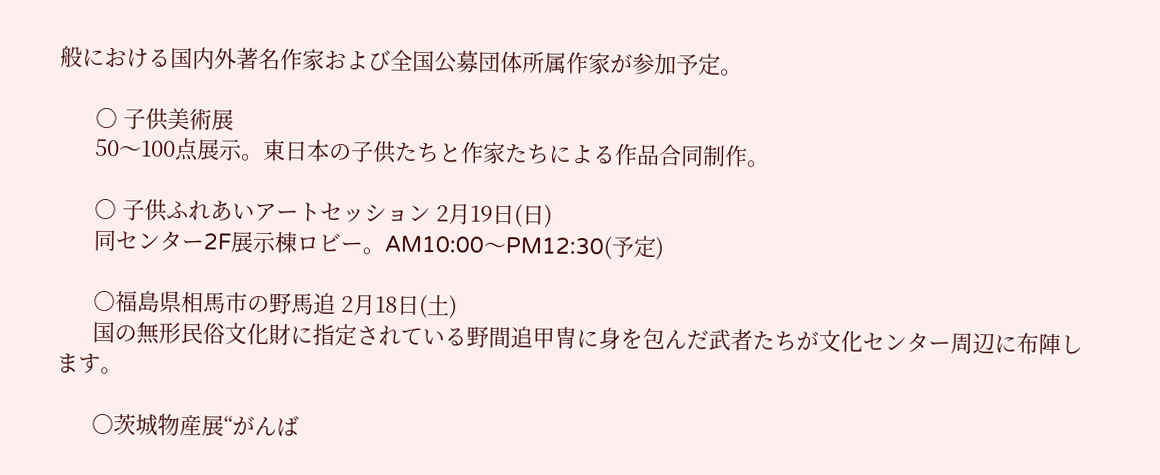般における国内外著名作家および全国公募団体所属作家が参加予定。

      ○ 子供美術展
      50〜100点展示。東日本の子供たちと作家たちによる作品合同制作。

      ○ 子供ふれあいアートセッション 2月19日(日)
      同センター2F展示棟ロビー。AM10:00〜PM12:30(予定)

      ○福島県相馬市の野馬追 2月18日(土)
      国の無形民俗文化財に指定されている野間追甲冑に身を包んだ武者たちが文化センター周辺に布陣します。

      ○茨城物産展“がんば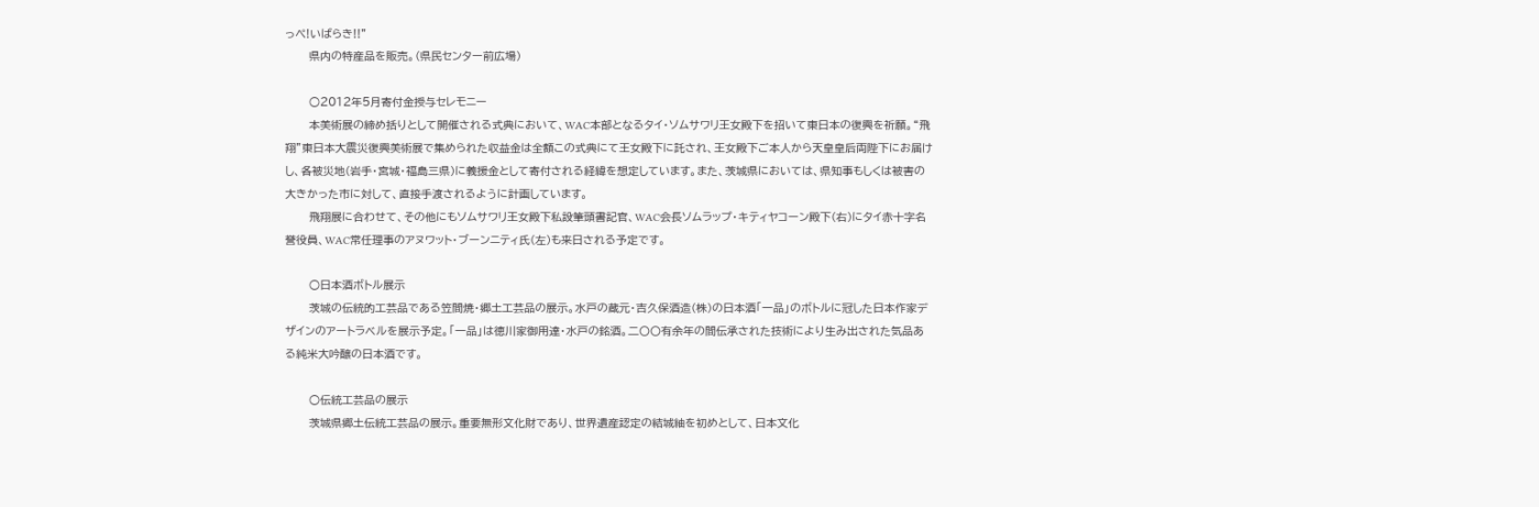っぺ!いばらき!!”
      県内の特産品を販売。(県民センター前広場)

      ○2012年5月寄付金授与セレモニー
      本美術展の締め括りとして開催される式典において、WAC本部となるタイ・ソムサワリ王女殿下を招いて東日本の復興を祈願。“飛翔”東日本大震災復興美術展で集められた収益金は全額この式典にて王女殿下に託され、王女殿下ご本人から天皇皇后両陛下にお届けし、各被災地(岩手・宮城・福島三県)に義援金として寄付される経緯を想定しています。また、茨城県においては、県知事もしくは被害の大きかった市に対して、直接手渡されるように計画しています。
      飛翔展に合わせて、その他にもソムサワリ王女殿下私設筆頭書記官、WAC会長ソムラップ・キティヤコーン殿下(右)にタイ赤十字名誉役員、WAC常任理事のアヌワット・ブーンニティ氏(左)も来日される予定です。

      ○日本酒ボトル展示
      茨城の伝統的工芸品である笠間焼・郷土工芸品の展示。水戸の蔵元・吉久保酒造(株)の日本酒「一品」のボトルに冠した日本作家デザインのアートラベルを展示予定。「一品」は徳川家御用達・水戸の銘酒。二〇〇有余年の間伝承された技術により生み出された気品ある純米大吟醸の日本酒です。

      ○伝統工芸品の展示
      茨城県郷土伝統工芸品の展示。重要無形文化財であり、世界遺産認定の結城紬を初めとして、日本文化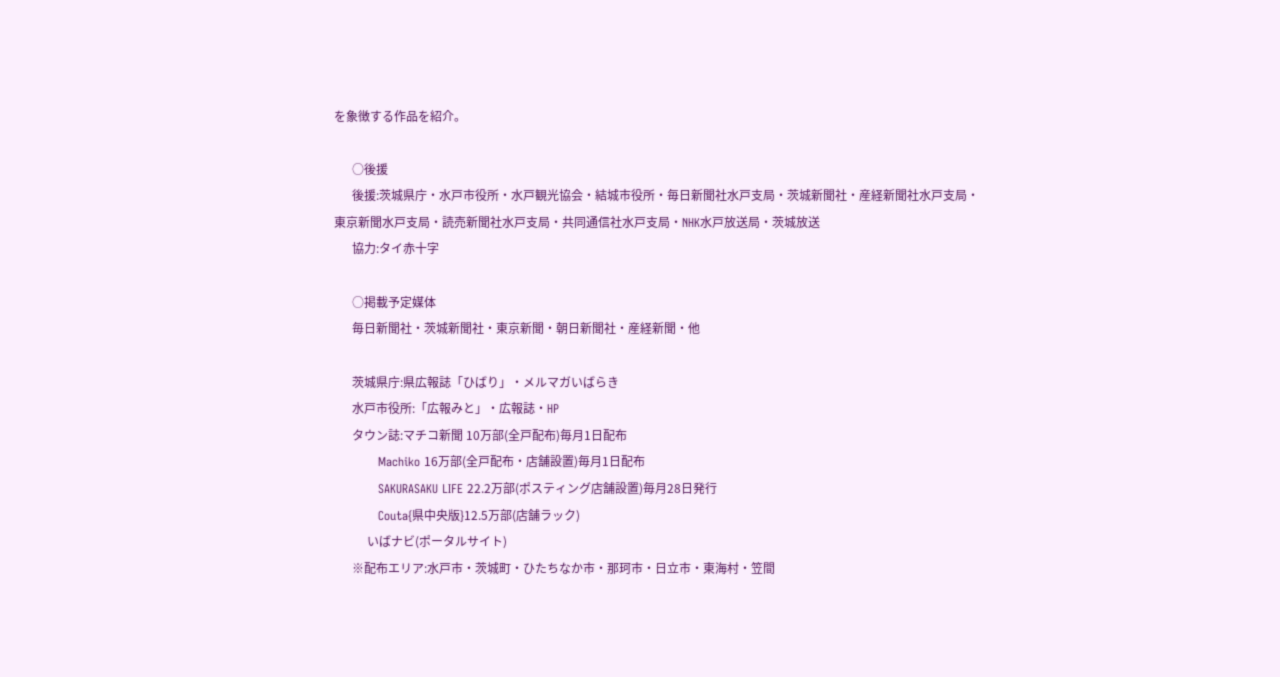を象徴する作品を紹介。

      ○後援
      後援:茨城県庁・水戸市役所・水戸観光協会・結城市役所・毎日新聞社水戸支局・茨城新聞社・産経新聞社水戸支局・東京新聞水戸支局・読売新聞社水戸支局・共同通信社水戸支局・NHK水戸放送局・茨城放送
      協力:タイ赤十字

      ○掲載予定媒体
      毎日新聞社・茨城新聞社・東京新聞・朝日新聞社・産経新聞・他

      茨城県庁:県広報誌「ひばり」・メルマガいばらき
      水戸市役所:「広報みと」・広報誌・HP
      タウン誌:マチコ新聞 10万部(全戸配布)毎月1日配布
           Machiko 16万部(全戸配布・店舗設置)毎月1日配布
           SAKURASAKU LIFE 22.2万部(ポスティング店舗設置)毎月28日発行
           Couta{県中央版}12.5万部(店舗ラック)
           いばナビ(ポータルサイト)
      ※配布エリア:水戸市・茨城町・ひたちなか市・那珂市・日立市・東海村・笠間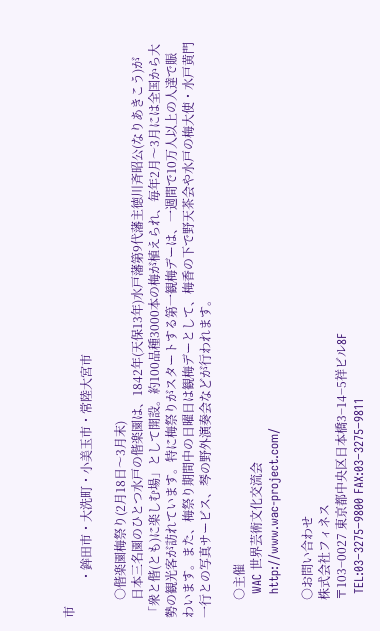市
            ・鉾田市・大洗町・小美玉市・常陸大宮市

      ○偕楽園梅祭り(2月18日〜3月末)
      日本三名園のひとつ水戸の偕楽園は、1842年(天保13年)水戸藩第9代藩主徳川斉昭公(なりあきこう)が「衆と偕(とも)に楽しむ場」として開設。約100品種3000本の梅が植えられ、毎年2月〜3月には全国から大勢の観光客が訪れています。特に梅祭りがスタートする第一観梅デーは、一週間で10万人以上の人達で賑わいます。また、梅祭り期間中の日曜日は観梅デーとして、梅香の下で野天茶会や水戸の梅大使・水戸黄門一行との写真サービス、琴の野外演奏会などが行われます。

      ○主催
      WAC 世界芸術文化交流会
      http://www.wac-project.com/

      ○お問い合わせ
      株式会社フィネス
      〒103−0027 東京都中央区日本橋3−14−5祥ビル8F
      TEL:03−3275−9800 FAX:03−3275−9811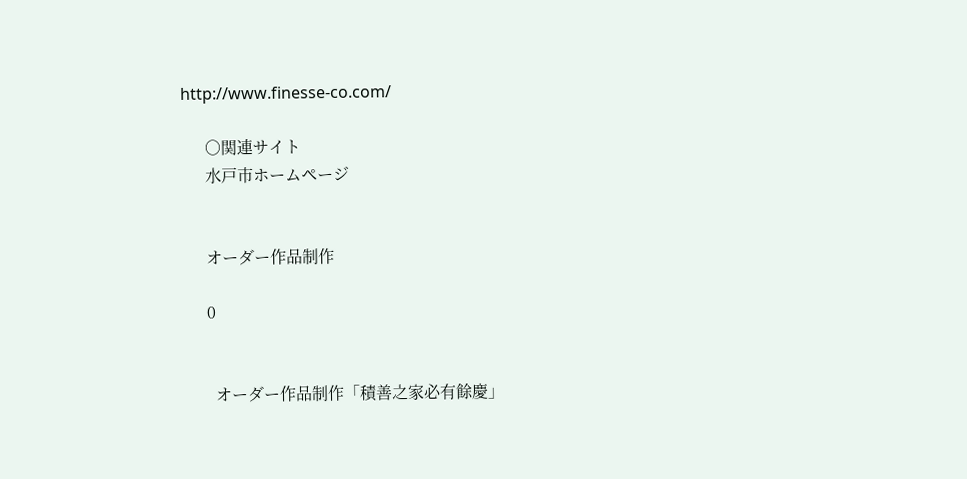http://www.finesse-co.com/

      ○関連サイト
      水戸市ホームページ


      オーダー作品制作

      0


        オーダー作品制作「積善之家必有餘慶」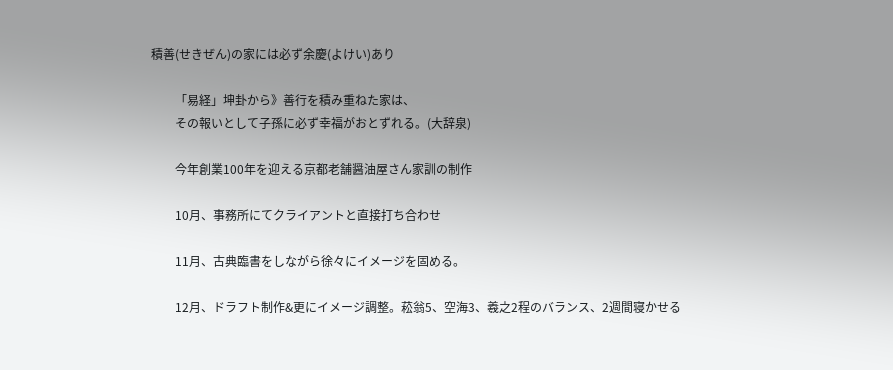積善(せきぜん)の家には必ず余慶(よけい)あり

        「易経」坤卦から》善行を積み重ねた家は、
        その報いとして子孫に必ず幸福がおとずれる。(大辞泉)

        今年創業100年を迎える京都老舗醤油屋さん家訓の制作

        10月、事務所にてクライアントと直接打ち合わせ

        11月、古典臨書をしながら徐々にイメージを固める。

        12月、ドラフト制作&更にイメージ調整。菘翁5、空海3、羲之2程のバランス、2週間寝かせる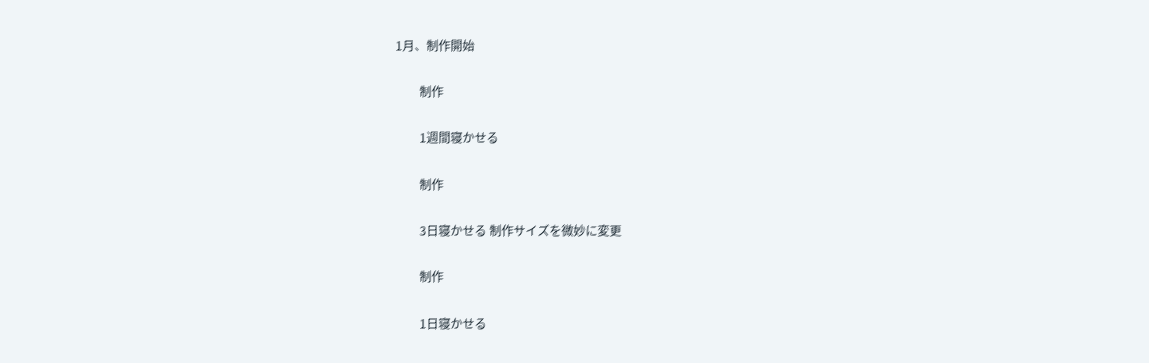1月、制作開始

        制作

        1週間寝かせる

        制作

        3日寝かせる 制作サイズを微妙に変更

        制作

        1日寝かせる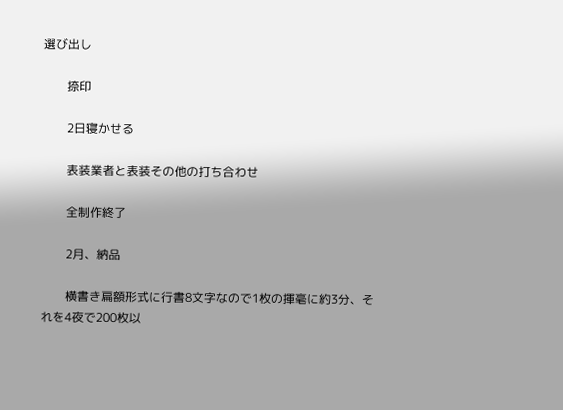選び出し

        捺印

        2日寝かせる

        表装業者と表装その他の打ち合わせ

        全制作終了

        2月、納品

        横書き扁額形式に行書8文字なので1枚の揮毫に約3分、それを4夜で200枚以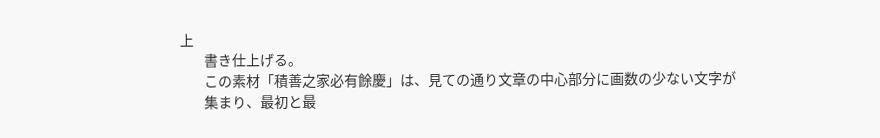上
        書き仕上げる。
        この素材「積善之家必有餘慶」は、見ての通り文章の中心部分に画数の少ない文字が
        集まり、最初と最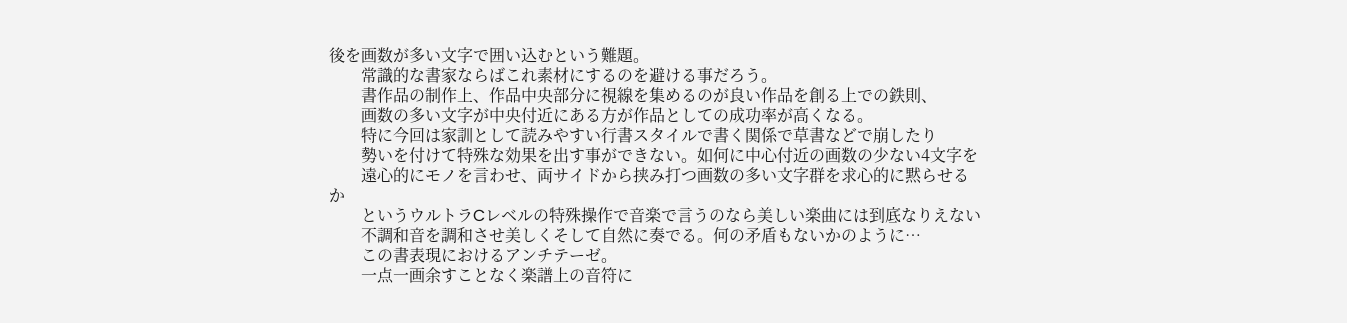後を画数が多い文字で囲い込むという難題。
        常識的な書家ならばこれ素材にするのを避ける事だろう。
        書作品の制作上、作品中央部分に視線を集めるのが良い作品を創る上での鉄則、
        画数の多い文字が中央付近にある方が作品としての成功率が高くなる。
        特に今回は家訓として読みやすい行書スタイルで書く関係で草書などで崩したり
        勢いを付けて特殊な効果を出す事ができない。如何に中心付近の画数の少ない4文字を
        遠心的にモノを言わせ、両サイドから挟み打つ画数の多い文字群を求心的に黙らせるか
        というウルトラCレベルの特殊操作で音楽で言うのなら美しい楽曲には到底なりえない
        不調和音を調和させ美しくそして自然に奏でる。何の矛盾もないかのように…
        この書表現におけるアンチテーゼ。
        一点一画余すことなく楽譜上の音符に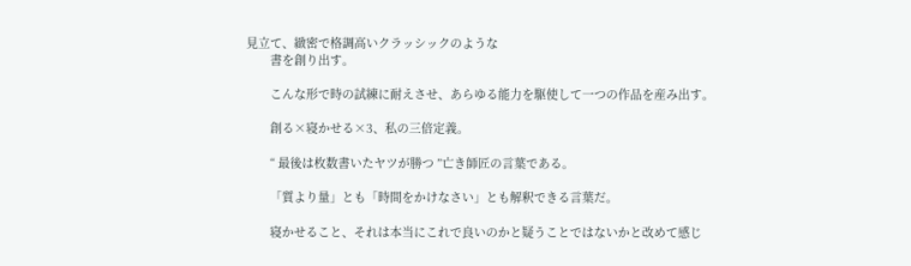見立て、緻密で格調高いクラッシックのような
        書を創り出す。

        こんな形で時の試練に耐えさせ、あらゆる能力を駆使して一つの作品を産み出す。

        創る×寝かせる×3、私の三倍定義。

        “ 最後は枚数書いたヤツが勝つ ”亡き師匠の言葉である。

        「質より量」とも「時間をかけなさい」とも解釈できる言葉だ。

        寝かせること、それは本当にこれで良いのかと疑うことではないかと改めて感じ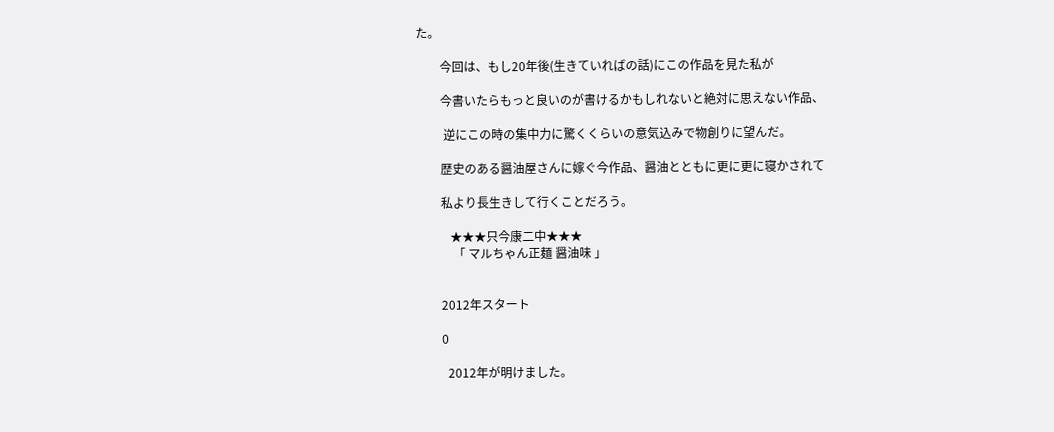た。

        今回は、もし20年後(生きていればの話)にこの作品を見た私が

        今書いたらもっと良いのが書けるかもしれないと絶対に思えない作品、

         逆にこの時の集中力に驚くくらいの意気込みで物創りに望んだ。

        歴史のある醤油屋さんに嫁ぐ今作品、醤油とともに更に更に寝かされて

        私より長生きして行くことだろう。

           ★★★只今康二中★★★
            「 マルちゃん正麺 醤油味 」


        2012年スタート

        0

          2012年が明けました。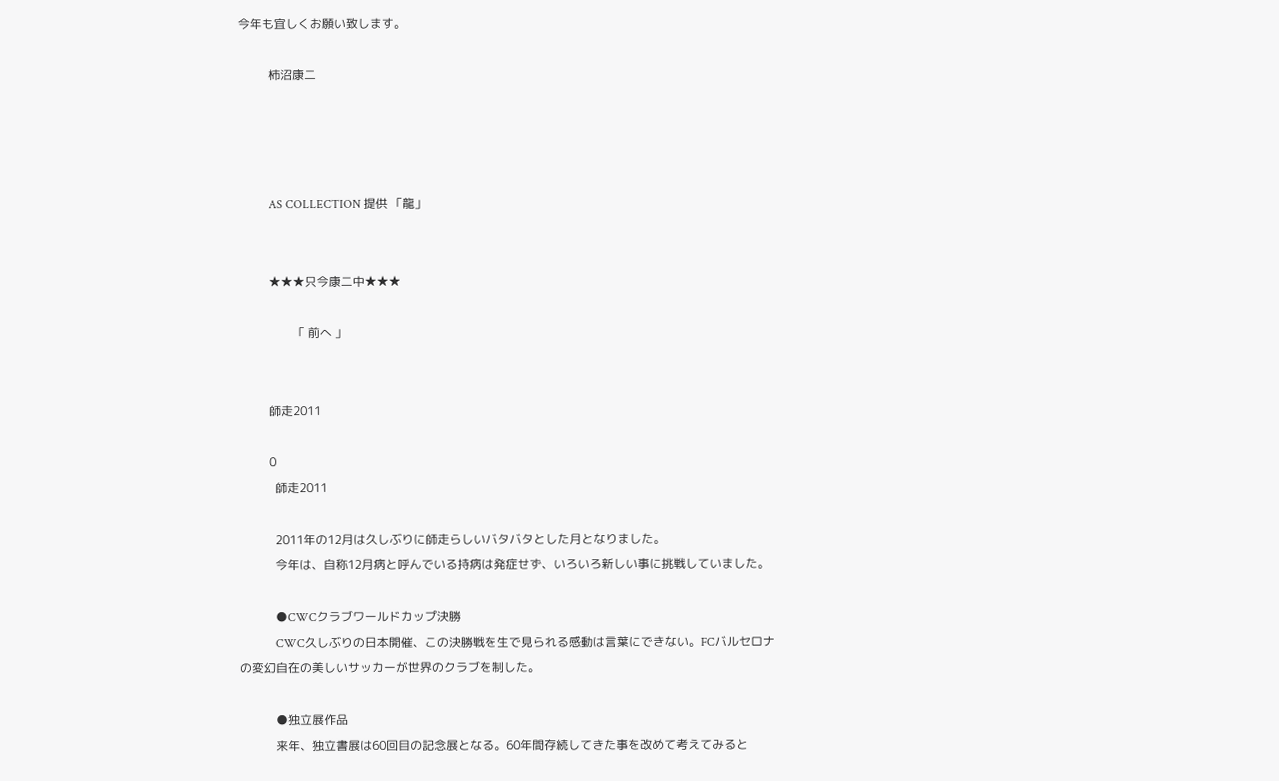今年も宜しくお願い致します。

          柿沼康二




          AS COLLECTION 提供 「龍」


          ★★★只今康二中★★★

                  「 前へ 」


          師走2011

          0
            師走2011

            2011年の12月は久しぶりに師走らしいバタバタとした月となりました。
            今年は、自称12月病と呼んでいる持病は発症せず、いろいろ新しい事に挑戦していました。

            ●CWCクラブワールドカップ決勝
            CWC久しぶりの日本開催、この決勝戦を生で見られる感動は言葉にできない。FCバルセロナの変幻自在の美しいサッカーが世界のクラブを制した。

            ●独立展作品
            来年、独立書展は60回目の記念展となる。60年間存続してきた事を改めて考えてみると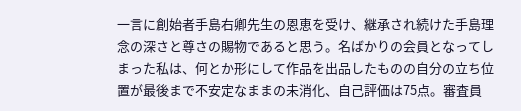一言に創始者手島右卿先生の恩恵を受け、継承され続けた手島理念の深さと尊さの賜物であると思う。名ばかりの会員となってしまった私は、何とか形にして作品を出品したものの自分の立ち位置が最後まで不安定なままの未消化、自己評価は75点。審査員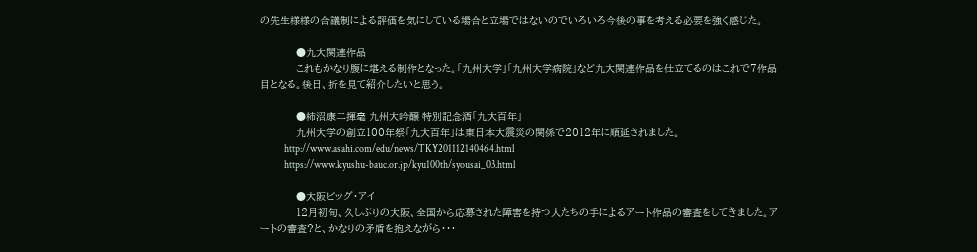の先生様様の合議制による評価を気にしている場合と立場ではないのでいろいろ今後の事を考える必要を強く感じた。

            ●九大関連作品
            これもかなり腹に堪える制作となった。「九州大学」「九州大学病院」など九大関連作品を仕立てるのはこれで7作品目となる。後日、折を見て紹介したいと思う。

            ●柿沼康二揮毫 九州大吟醸 特別記念酒「九大百年」
            九州大学の創立100年祭「九大百年」は東日本大震災の関係で2012年に順延されました。
            http://www.asahi.com/edu/news/TKY201112140464.html
            https://www.kyushu-bauc.or.jp/kyu100th/syousai_03.html

            ●大阪ビッグ・アイ
            12月初旬、久しぶりの大阪、全国から応募された障害を持つ人たちの手によるアート作品の審査をしてきました。アートの審査?と、かなりの矛盾を抱えながら・・・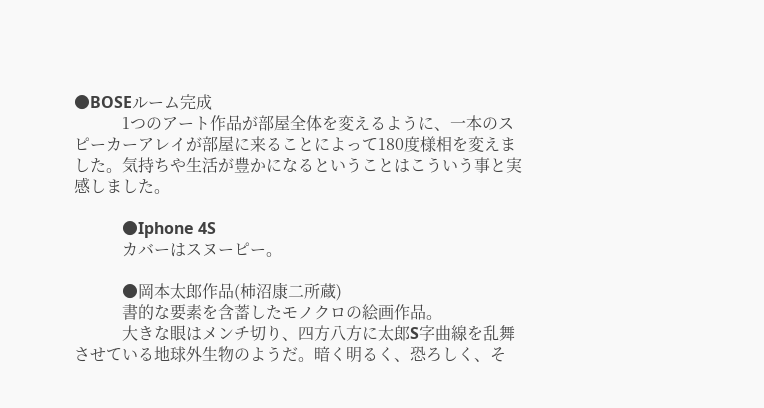●BOSEルーム完成
            1つのアート作品が部屋全体を変えるように、一本のスピーカーアレイが部屋に来ることによって180度様相を変えました。気持ちや生活が豊かになるということはこういう事と実感しました。

            ●Iphone 4S
            カバーはスヌーピー。

            ●岡本太郎作品(柿沼康二所蔵)
            書的な要素を含蓄したモノクロの絵画作品。
            大きな眼はメンチ切り、四方八方に太郎S字曲線を乱舞させている地球外生物のようだ。暗く明るく、恐ろしく、そ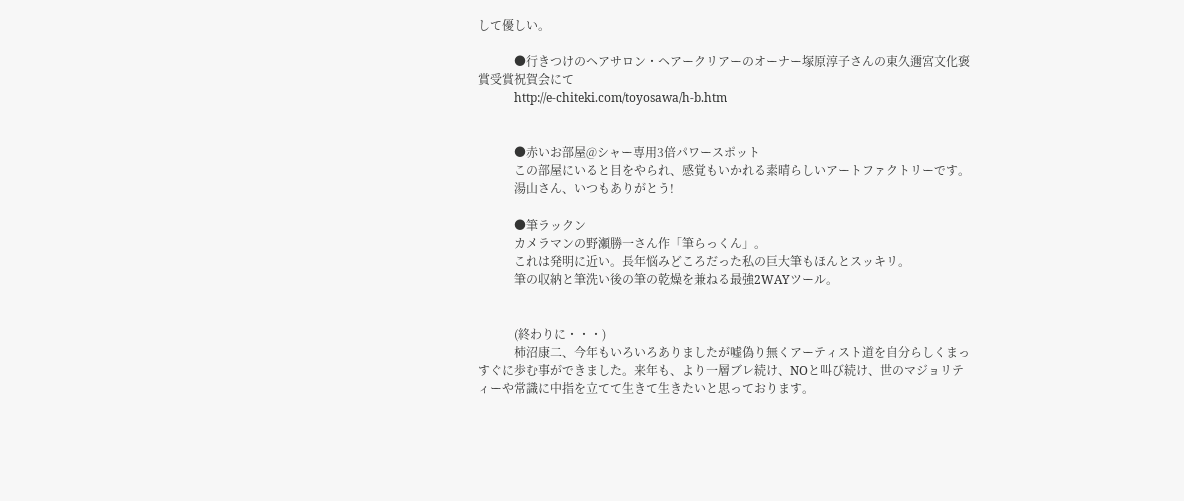して優しい。

            ●行きつけのヘアサロン・ヘアークリアーのオーナー塚原淳子さんの東久邇宮文化褒賞受賞祝賀会にて
            http://e-chiteki.com/toyosawa/h-b.htm


            ●赤いお部屋@シャー専用3倍パワースポット
            この部屋にいると目をやられ、感覚もいかれる素晴らしいアートファクトリーです。
            湯山さん、いつもありがとう!

            ●筆ラックン
            カメラマンの野瀬勝一さん作「筆らっくん」。
            これは発明に近い。長年悩みどころだった私の巨大筆もほんとスッキリ。
            筆の収納と筆洗い後の筆の乾燥を兼ねる最強2WAYツール。


            (終わりに・・・)
            柿沼康二、今年もいろいろありましたが嘘偽り無くアーティスト道を自分らしくまっすぐに歩む事ができました。来年も、より一層ブレ続け、NOと叫び続け、世のマジョリティーや常識に中指を立てて生きて生きたいと思っております。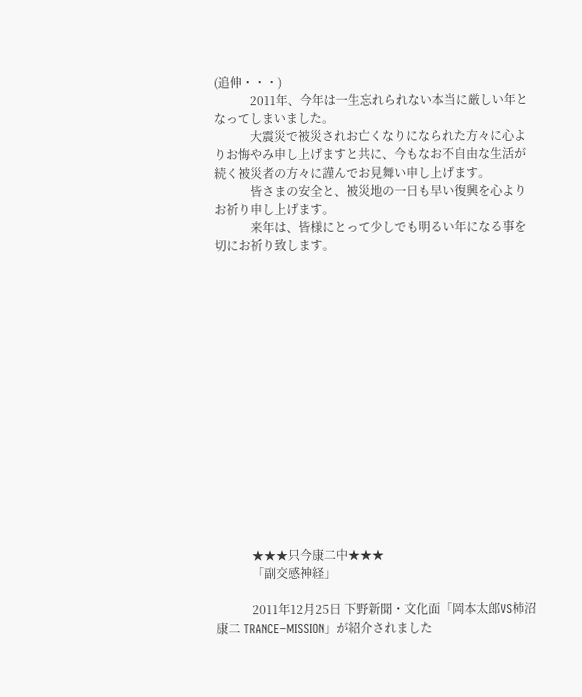(追伸・・・)
            2011年、今年は一生忘れられない本当に厳しい年となってしまいました。
            大震災で被災されお亡くなりになられた方々に心よりお悔やみ申し上げますと共に、今もなお不自由な生活が続く被災者の方々に謹んでお見舞い申し上げます。
            皆さまの安全と、被災地の一日も早い復興を心よりお祈り申し上げます。
            来年は、皆様にとって少しでも明るい年になる事を切にお祈り致します。
















            ★★★只今康二中★★★
            「副交感神経」

            2011年12月25日 下野新聞・文化面「岡本太郎VS柿沼康二 TRANCE−MISSION」が紹介されました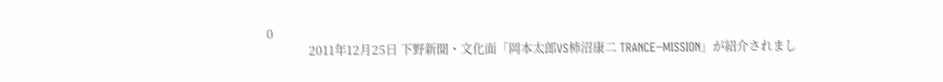0
              2011年12月25日 下野新聞・文化面「岡本太郎VS柿沼康二 TRANCE−MISSION」が紹介されまし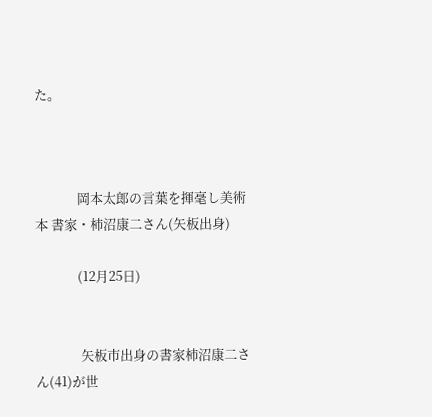た。



              岡本太郎の言葉を揮毫し美術本 書家・柿沼康二さん(矢板出身)

              (12月25日)


               矢板市出身の書家柿沼康二さん(41)が世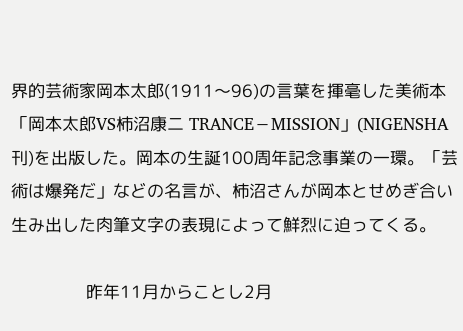界的芸術家岡本太郎(1911〜96)の言葉を揮毫した美術本「岡本太郎VS柿沼康二 TRANCE−MISSION」(NIGENSHA刊)を出版した。岡本の生誕100周年記念事業の一環。「芸術は爆発だ」などの名言が、柿沼さんが岡本とせめぎ合い生み出した肉筆文字の表現によって鮮烈に迫ってくる。

               昨年11月からことし2月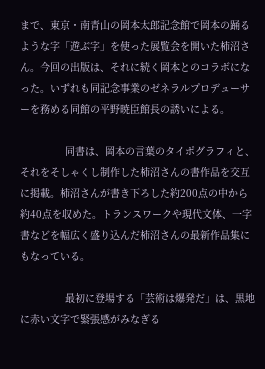まで、東京・南青山の岡本太郎記念館で岡本の踊るような字「遊ぶ字」を使った展覧会を開いた柿沼さん。今回の出版は、それに続く岡本とのコラボになった。いずれも同記念事業のゼネラルプロデューサーを務める同館の平野暁臣館長の誘いによる。

               同書は、岡本の言葉のタイポグラフィと、それをそしゃくし制作した柿沼さんの書作品を交互に掲載。柿沼さんが書き下ろした約200点の中から約40点を収めた。トランスワークや現代文体、一字書などを幅広く盛り込んだ柿沼さんの最新作品集にもなっている。

               最初に登場する「芸術は爆発だ」は、黒地に赤い文字で緊張感がみなぎる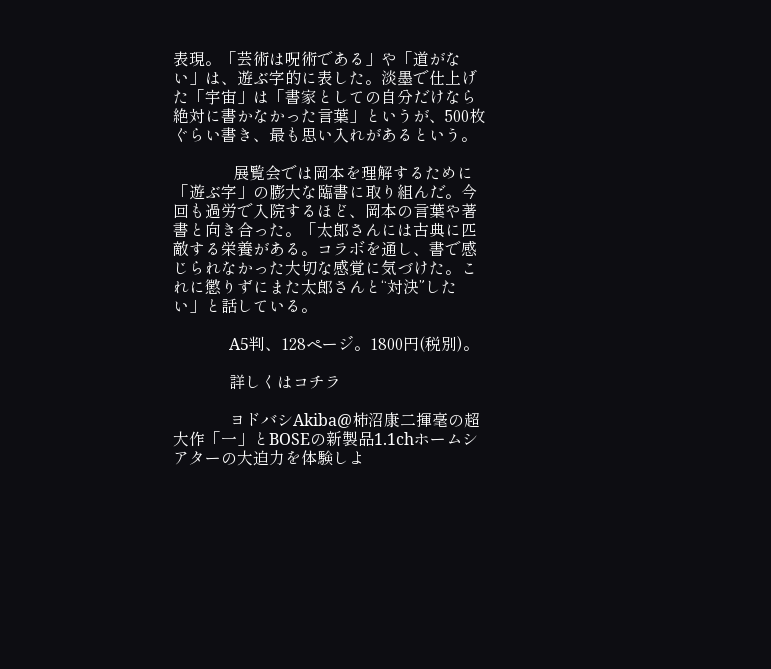表現。「芸術は呪術である」や「道がない」は、遊ぶ字的に表した。淡墨で仕上げた「宇宙」は「書家としての自分だけなら絶対に書かなかった言葉」というが、500枚ぐらい書き、最も思い入れがあるという。

               展覧会では岡本を理解するために「遊ぶ字」の膨大な臨書に取り組んだ。今回も過労で入院するほど、岡本の言葉や著書と向き合った。「太郎さんには古典に匹敵する栄養がある。コラボを通し、書で感じられなかった大切な感覚に気づけた。これに懲りずにまた太郎さんと“対決”したい」と話している。

              A5判、128ページ。1800円(税別)。

              詳しくはコチラ

              ヨドバシAkiba@柿沼康二揮毫の超大作「一」とBOSEの新製品1.1chホームシアターの大迫力を体験しよ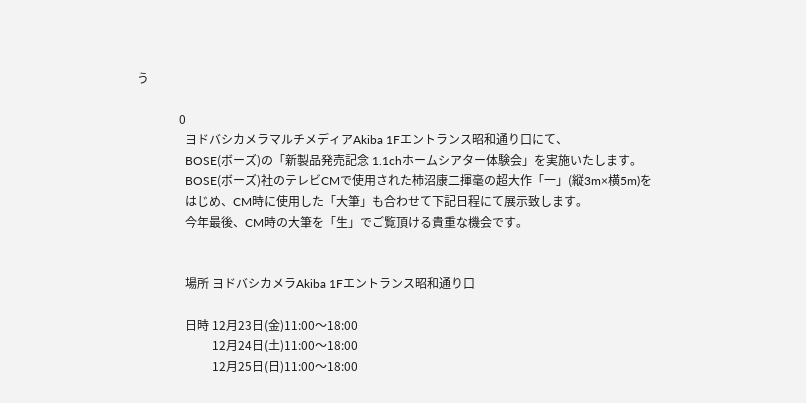う

              0
                ヨドバシカメラマルチメディアAkiba 1Fエントランス昭和通り口にて、
                BOSE(ボーズ)の「新製品発売記念 1.1chホームシアター体験会」を実施いたします。
                BOSE(ボーズ)社のテレビCMで使用された柿沼康二揮毫の超大作「一」(縦3m×横5m)を
                はじめ、CM時に使用した「大筆」も合わせて下記日程にて展示致します。
                今年最後、CM時の大筆を「生」でご覧頂ける貴重な機会です。


                場所 ヨドバシカメラAkiba 1Fエントランス昭和通り口

                日時 12月23日(金)11:00〜18:00
                         12月24日(土)11:00〜18:00
                         12月25日(日)11:00〜18:00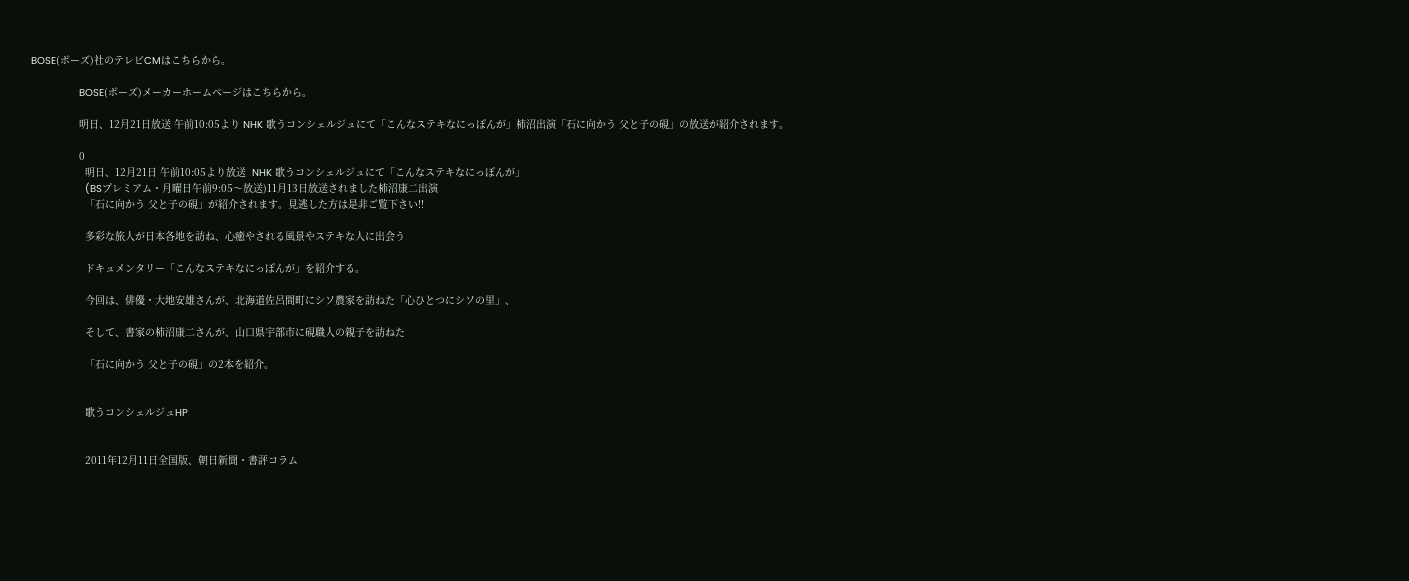BOSE(ボーズ)社のテレビCMはこちらから。

                BOSE(ボーズ)メーカーホームページはこちらから。

                明日、12月21日放送 午前10:05より NHK 歌うコンシェルジュにて「こんなステキなにっぽんが」柿沼出演「石に向かう 父と子の硯」の放送が紹介されます。

                0
                  明日、12月21日 午前10:05より放送  NHK 歌うコンシェルジュにて「こんなステキなにっぽんが」
                  (BSプレミアム・月曜日午前9:05〜放送)11月13日放送されました柿沼康二出演
                  「石に向かう 父と子の硯」が紹介されます。見逃した方は是非ご覧下さい!!

                  多彩な旅人が日本各地を訪ね、心癒やされる風景やステキな人に出会う

                  ドキュメンタリー「こんなステキなにっぽんが」を紹介する。

                  今回は、俳優・大地安雄さんが、北海道佐呂間町にシソ農家を訪ねた「心ひとつにシソの里」、

                  そして、書家の柿沼康二さんが、山口県宇部市に硯職人の親子を訪ねた

                  「石に向かう 父と子の硯」の2本を紹介。


                  歌うコンシェルジュHP


                  2011年12月11日全国版、朝日新聞・書評コラム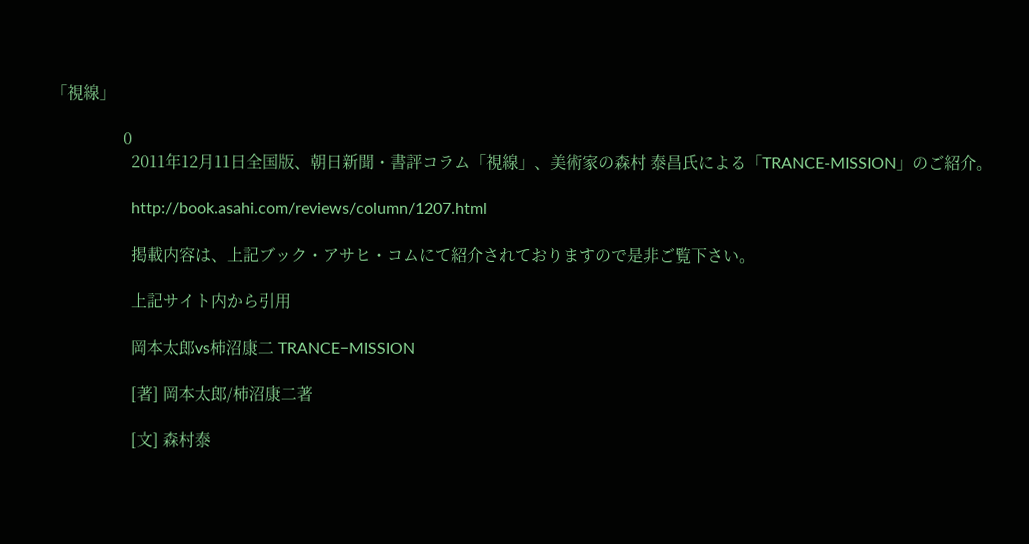「視線」

                  0
                    2011年12月11日全国版、朝日新聞・書評コラム「視線」、美術家の森村 泰昌氏による「TRANCE-MISSION」のご紹介。

                    http://book.asahi.com/reviews/column/1207.html

                    掲載内容は、上記ブック・アサヒ・コムにて紹介されておりますので是非ご覧下さい。

                    上記サイト内から引用

                    岡本太郎vs柿沼康二 TRANCE−MISSION

                    [著] 岡本太郎/柿沼康二著

                    [文] 森村泰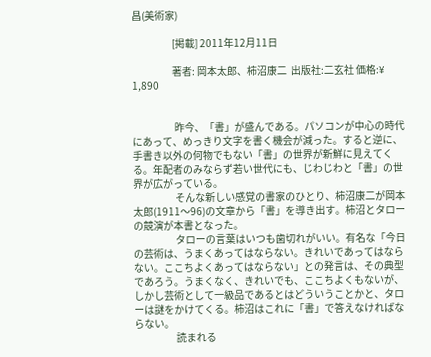昌(美術家)

                    [掲載] 2011年12月11日

                    著者: 岡本太郎、柿沼康二  出版社:二玄社 価格:¥ 1,890


                     昨今、「書」が盛んである。パソコンが中心の時代にあって、めっきり文字を書く機会が減った。すると逆に、手書き以外の何物でもない「書」の世界が新鮮に見えてくる。年配者のみならず若い世代にも、じわじわと「書」の世界が広がっている。
                     そんな新しい感覚の書家のひとり、柿沼康二が岡本太郎(1911〜96)の文章から「書」を導き出す。柿沼とタローの競演が本書となった。
                     タローの言葉はいつも歯切れがいい。有名な「今日の芸術は、うまくあってはならない。きれいであってはならない。ここちよくあってはならない」との発言は、その典型であろう。うまくなく、きれいでも、ここちよくもないが、しかし芸術として一級品であるとはどういうことかと、タローは謎をかけてくる。柿沼はこれに「書」で答えなければならない。
                     読まれる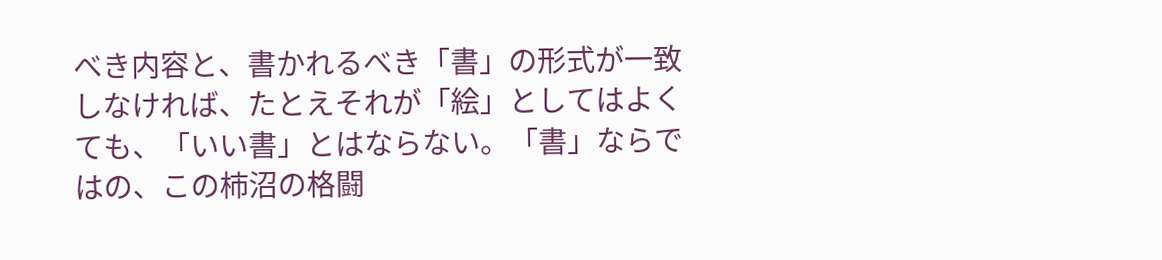べき内容と、書かれるべき「書」の形式が一致しなければ、たとえそれが「絵」としてはよくても、「いい書」とはならない。「書」ならではの、この柿沼の格闘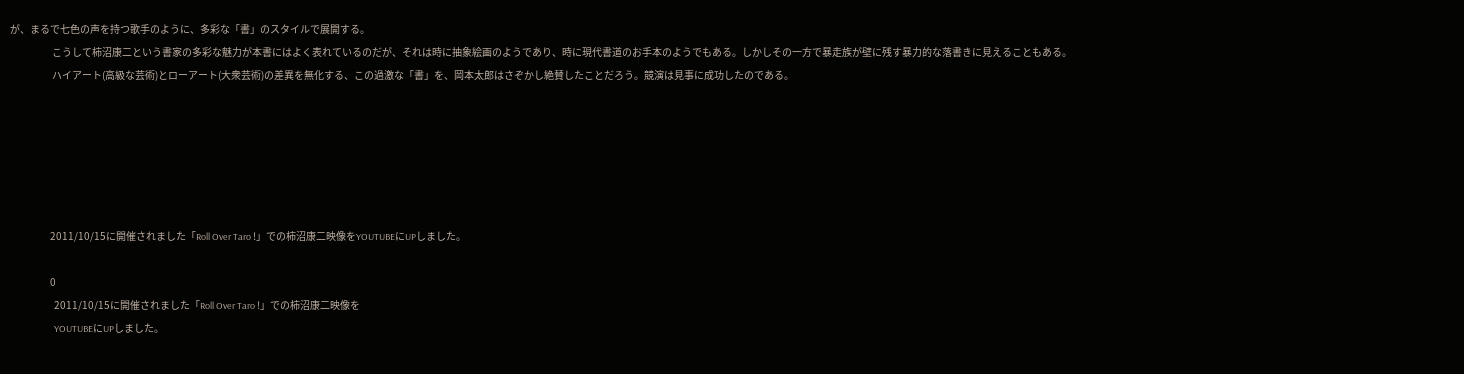が、まるで七色の声を持つ歌手のように、多彩な「書」のスタイルで展開する。
                     こうして柿沼康二という書家の多彩な魅力が本書にはよく表れているのだが、それは時に抽象絵画のようであり、時に現代書道のお手本のようでもある。しかしその一方で暴走族が壁に残す暴力的な落書きに見えることもある。
                     ハイアート(高級な芸術)とローアート(大衆芸術)の差異を無化する、この過激な「書」を、岡本太郎はさぞかし絶賛したことだろう。競演は見事に成功したのである。






                    2011/10/15に開催されました「Roll Over Taro !」での柿沼康二映像をYOUTUBEにUPしました。

                    0
                      2011/10/15に開催されました「Roll Over Taro !」での柿沼康二映像を
                      YOUTUBEにUPしました。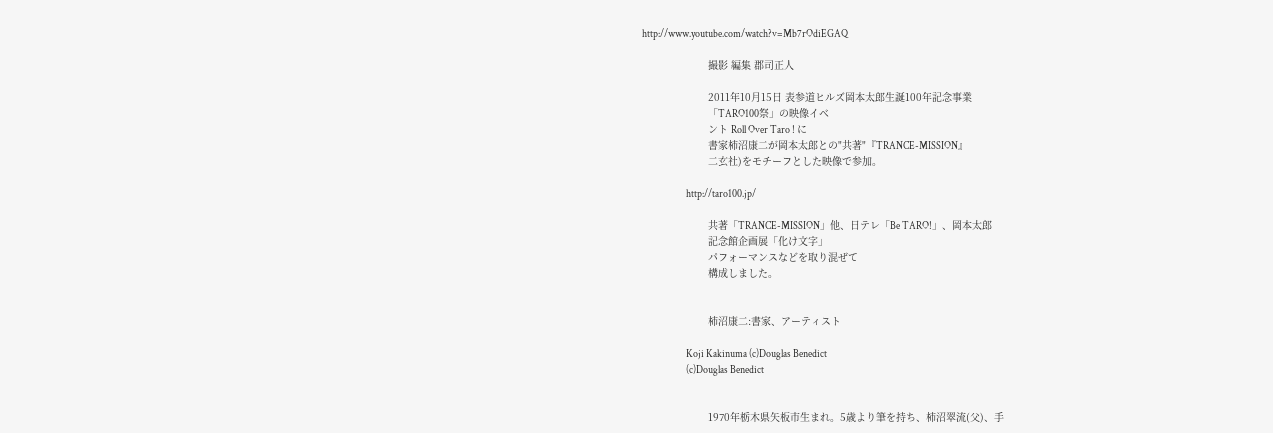http://www.youtube.com/watch?v=Mb7rOdiEGAQ

                      撮影 編集 郡司正人

                      2011年10月15日 表参道ヒルズ岡本太郎生誕100年記念事業
                      「TARO100祭」の映像イベ
                      ント Roll Over Taro ! に
                      書家柿沼康二が岡本太郎との"共著"『TRANCE-MISSION』
                      二玄社)をモチーフとした映像で参加。

                      http://taro100.jp/

                      共著「TRANCE-MISSION」他、日テレ「Be TARO!」、岡本太郎
                      記念館企画展「化け文字」
                      パフォーマンスなどを取り混ぜて
                      構成しました。


                      柿沼康二:書家、アーティスト

                      Koji Kakinuma (c)Douglas Benedict
                      (c)Douglas Benedict


                      1970年栃木県矢板市生まれ。5歳より筆を持ち、柿沼翠流(父)、手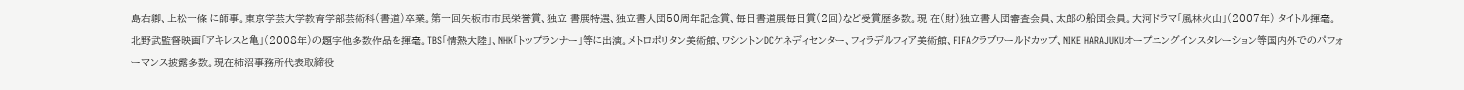島右卿、上松一條 に師事。東京学芸大学教育学部芸術科(書道)卒業。第一回矢板市市民栄誉賞、独立 書展特選、独立書人団50周年記念賞、毎日書道展毎日賞(2回)など受賞歴多数。現 在(財)独立書人団審査会員、太郎の船団会員。大河ドラマ「風林火山」(2007年) タイトル揮毫。北野武監督映画「アキレスと亀」(2008年)の題字他多数作品を揮毫。TBS「情熱大陸」、NHK「トップランナー」等に出演。メトロポリタン美術館、ワシントンDCケネディセンター、フィラデルフィア美術館、FIFAクラブワールドカップ、NIKE HARAJUKUオープニングインスタレーション等国内外でのパフォーマンス披露多数。現在柿沼事務所代表取締役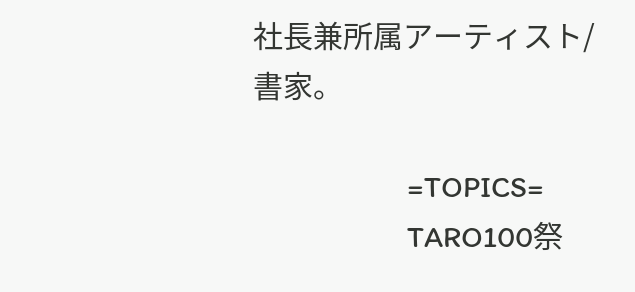社長兼所属アーティスト/書家。

                      =TOPICS=
                      TARO100祭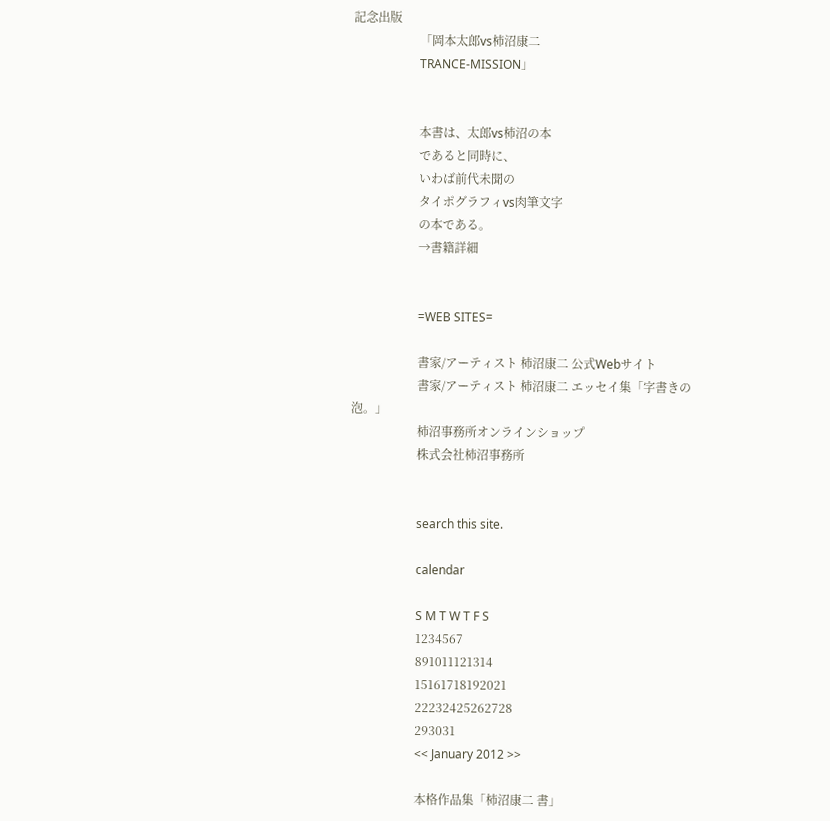記念出版
                      「岡本太郎vs柿沼康二
                      TRANCE-MISSION」


                      本書は、太郎vs柿沼の本
                      であると同時に、
                      いわば前代未聞の
                      タイポグラフィvs肉筆文字
                      の本である。
                      →書籍詳細


                      =WEB SITES=

                      書家/アーティスト 柿沼康二 公式Webサイト
                      書家/アーティスト 柿沼康二 エッセイ集「字書きの泡。」
                      柿沼事務所オンラインショップ
                      株式会社柿沼事務所


                      search this site.

                      calendar

                      S M T W T F S
                      1234567
                      891011121314
                      15161718192021
                      22232425262728
                      293031
                      << January 2012 >>

                      本格作品集「柿沼康二 書」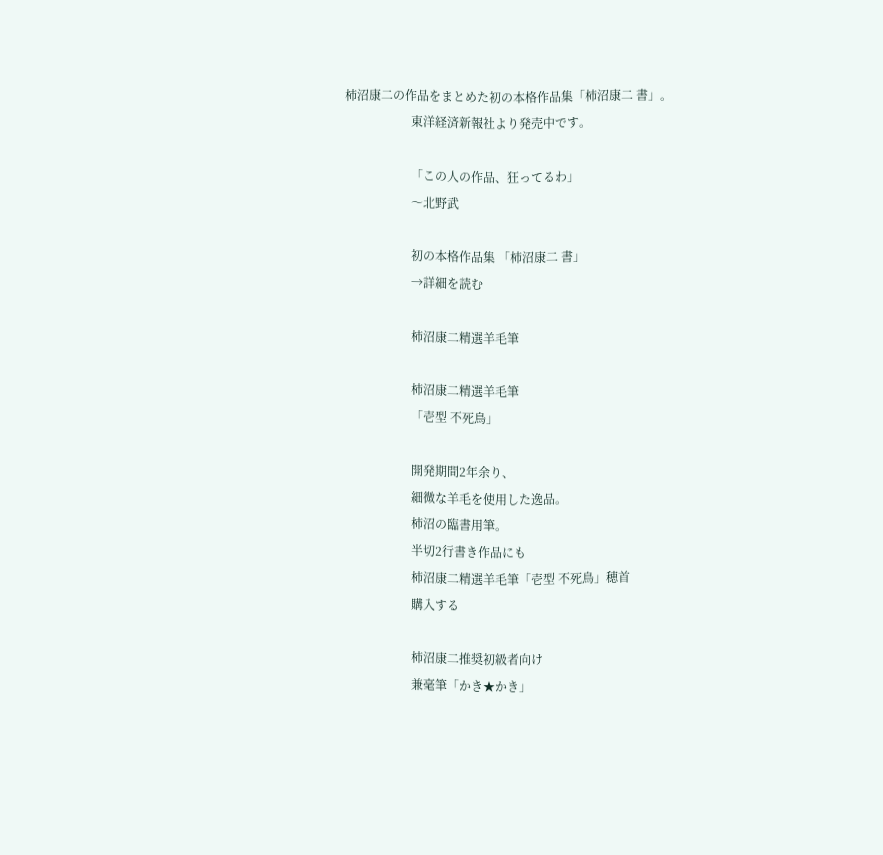柿沼康二の作品をまとめた初の本格作品集「柿沼康二 書」。
                      東洋経済新報社より発売中です。

                      「この人の作品、狂ってるわ」
                      〜北野武

                      初の本格作品集 「柿沼康二 書」
                      →詳細を読む

                      柿沼康二精選羊毛筆

                      柿沼康二精選羊毛筆
                      「壱型 不死鳥」

                      開発期間2年余り、
                      細微な羊毛を使用した逸品。
                      柿沼の臨書用筆。
                      半切2行書き作品にも
                      柿沼康二精選羊毛筆「壱型 不死鳥」穂首
                      購入する

                      柿沼康二推奨初級者向け
                      兼毫筆「かき★かき」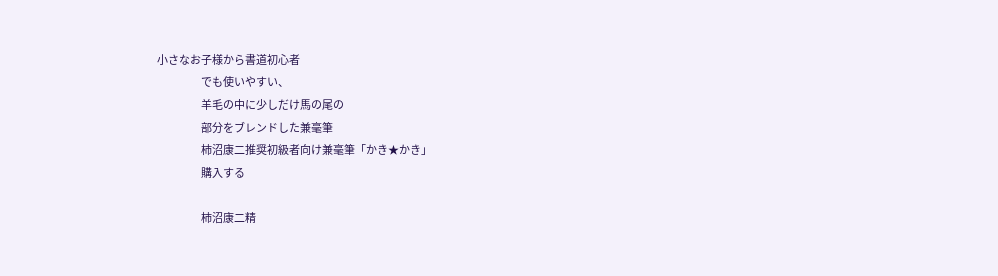小さなお子様から書道初心者
                      でも使いやすい、
                      羊毛の中に少しだけ馬の尾の
                      部分をブレンドした兼毫筆
                      柿沼康二推奨初級者向け兼毫筆「かき★かき」
                      購入する

                      柿沼康二精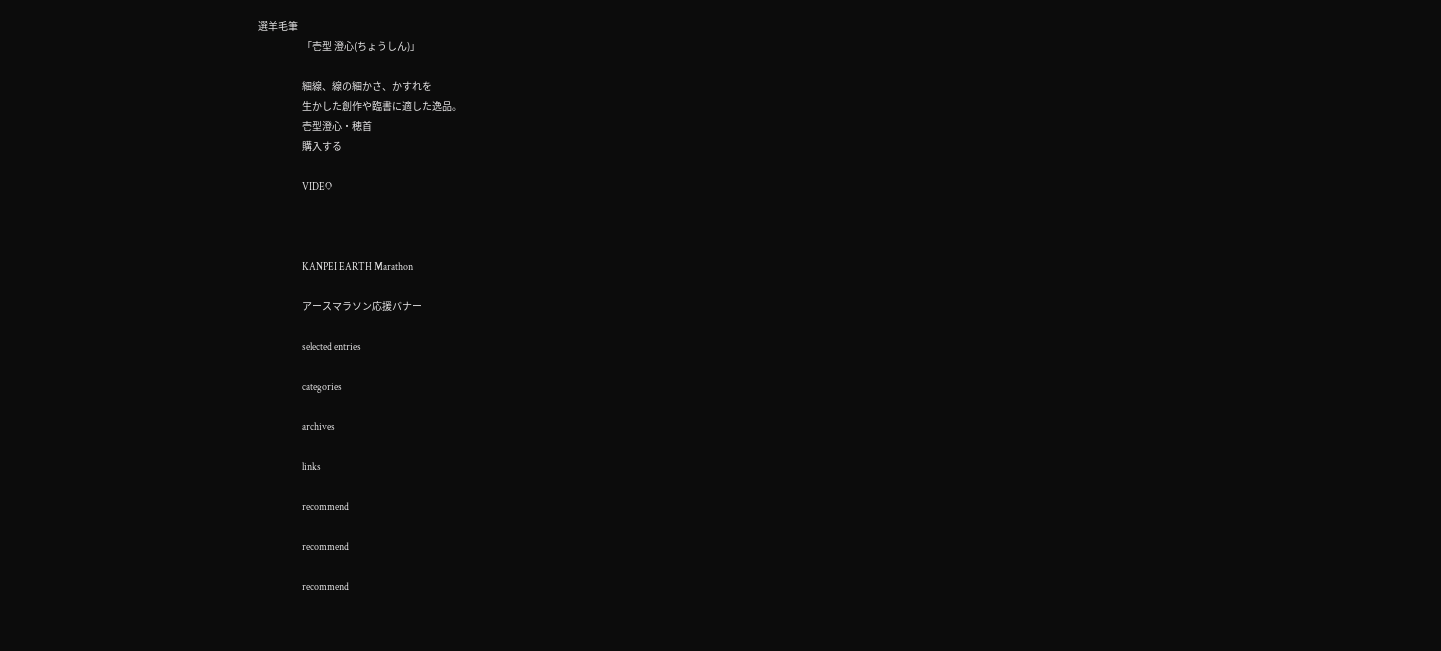選羊毛筆
                      「壱型 澄心(ちょうしん)」

                      細線、線の細かさ、かすれを
                      生かした創作や臨書に適した逸品。
                      壱型澄心・穂首
                      購入する

                      VIDEO



                      KANPEI EARTH Marathon

                      アースマラソン応援バナー

                      selected entries

                      categories

                      archives

                      links

                      recommend

                      recommend

                      recommend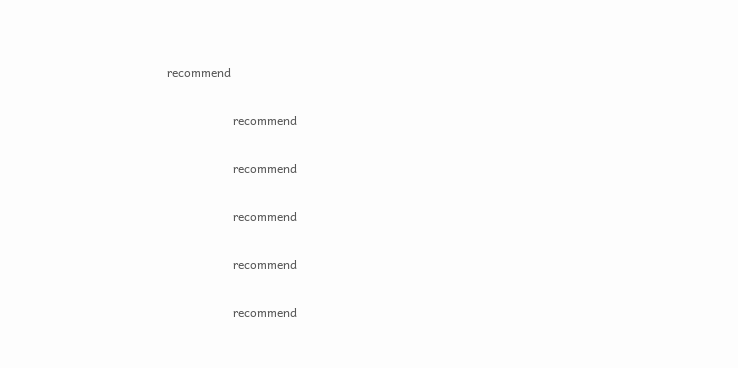recommend

                      recommend

                      recommend

                      recommend

                      recommend

                      recommend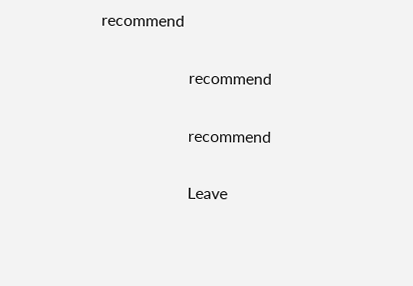recommend

                      recommend

                      recommend

                      Leave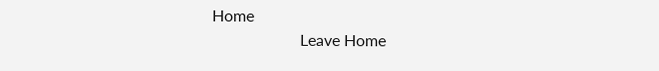Home
                      Leave Home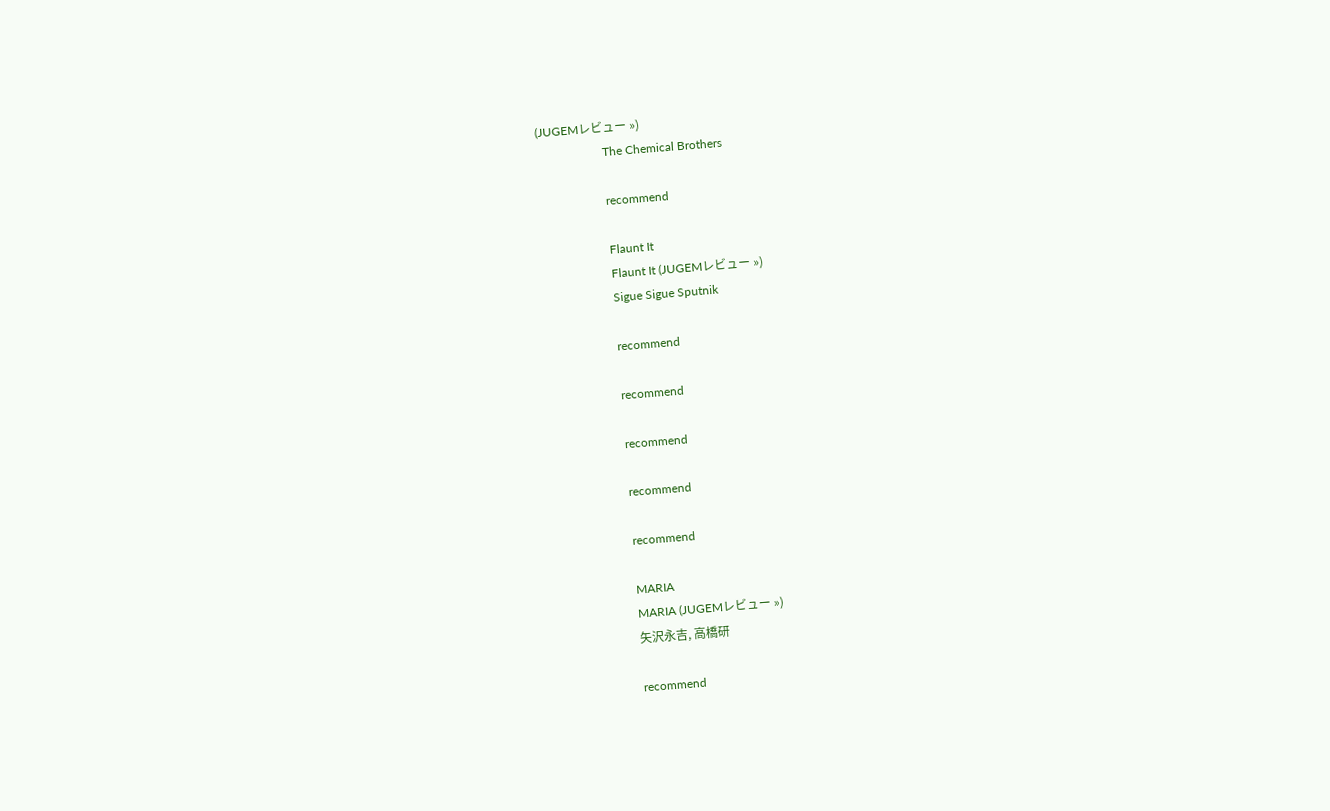(JUGEMレビュー »)
                      The Chemical Brothers

                      recommend

                      Flaunt It
                      Flaunt It (JUGEMレビュー »)
                      Sigue Sigue Sputnik

                      recommend

                      recommend

                      recommend

                      recommend

                      recommend

                      MARIA
                      MARIA (JUGEMレビュー »)
                      矢沢永吉, 高橋研

                      recommend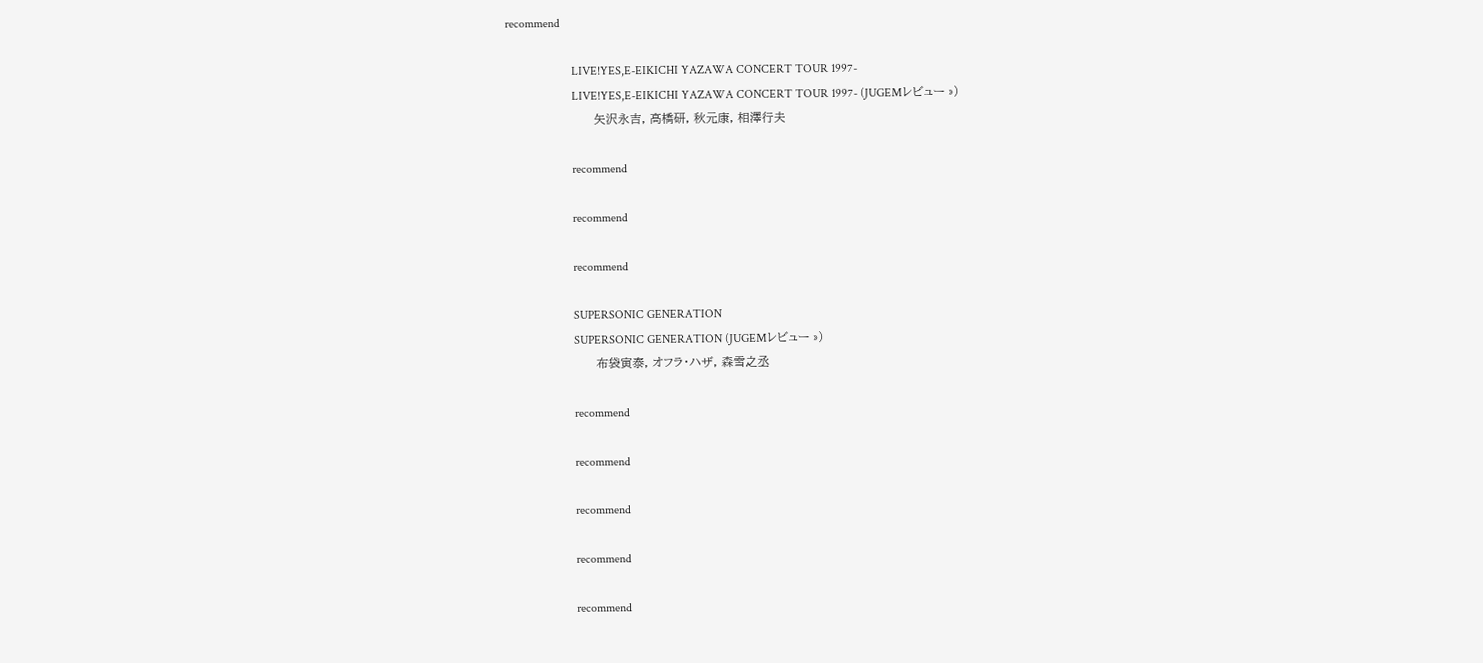recommend

                      LIVE!YES,E-EIKICHI YAZAWA CONCERT TOUR 1997-
                      LIVE!YES,E-EIKICHI YAZAWA CONCERT TOUR 1997- (JUGEMレビュー »)
                      矢沢永吉, 高橋研, 秋元康, 相澤行夫

                      recommend

                      recommend

                      recommend

                      SUPERSONIC GENERATION
                      SUPERSONIC GENERATION (JUGEMレビュー »)
                      布袋寅泰, オフラ・ハザ, 森雪之丞

                      recommend

                      recommend

                      recommend

                      recommend

                      recommend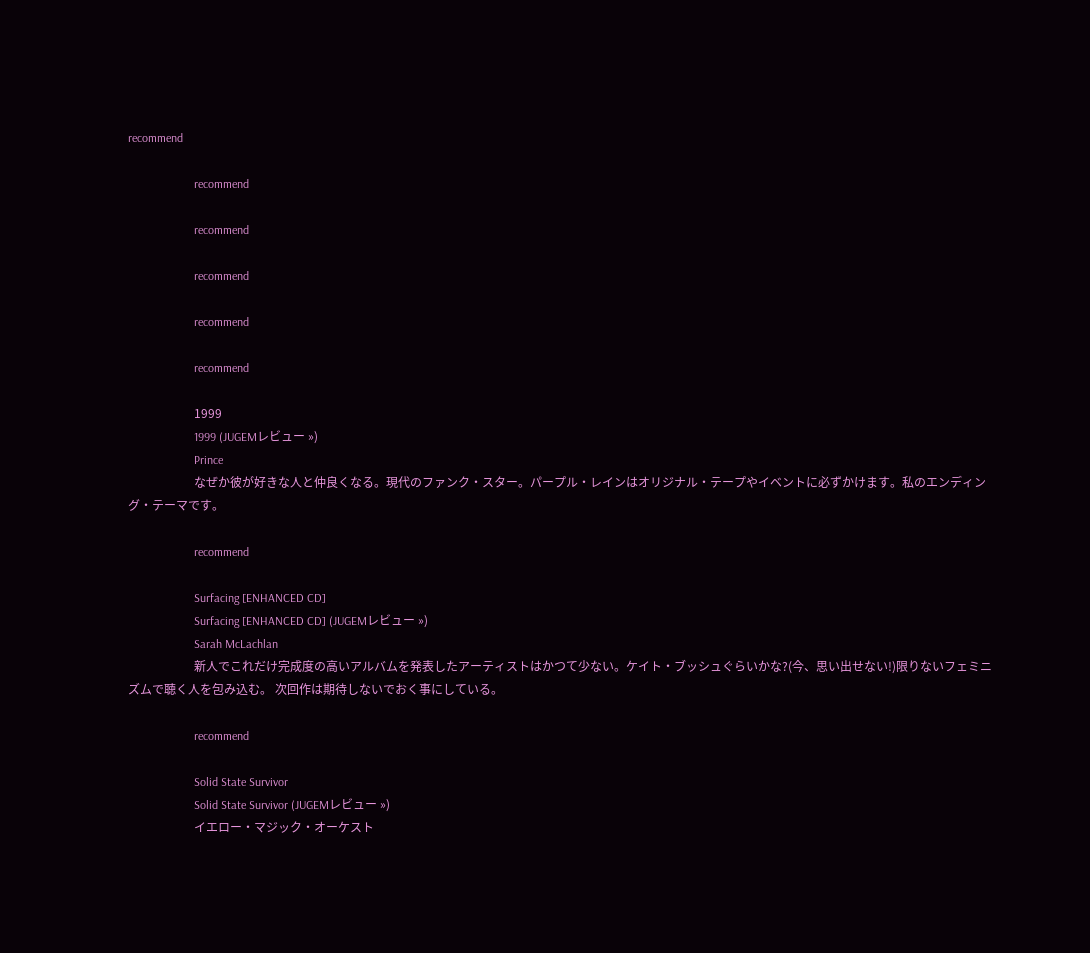recommend

                      recommend

                      recommend

                      recommend

                      recommend

                      recommend

                      1999
                      1999 (JUGEMレビュー »)
                      Prince
                      なぜか彼が好きな人と仲良くなる。現代のファンク・スター。パープル・レインはオリジナル・テープやイベントに必ずかけます。私のエンディング・テーマです。

                      recommend

                      Surfacing [ENHANCED CD]
                      Surfacing [ENHANCED CD] (JUGEMレビュー »)
                      Sarah McLachlan
                      新人でこれだけ完成度の高いアルバムを発表したアーティストはかつて少ない。ケイト・ブッシュぐらいかな?(今、思い出せない!)限りないフェミニズムで聴く人を包み込む。 次回作は期待しないでおく事にしている。

                      recommend

                      Solid State Survivor
                      Solid State Survivor (JUGEMレビュー »)
                      イエロー・マジック・オーケスト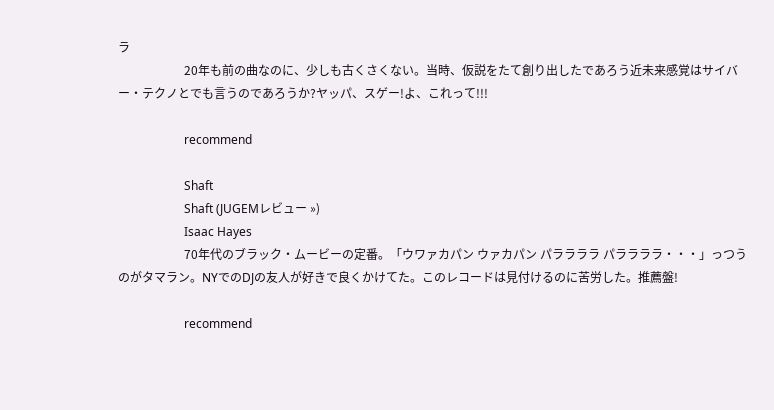ラ
                      20年も前の曲なのに、少しも古くさくない。当時、仮説をたて創り出したであろう近未来感覚はサイバー・テクノとでも言うのであろうか?ヤッパ、スゲー!よ、これって!!!

                      recommend

                      Shaft
                      Shaft (JUGEMレビュー »)
                      Isaac Hayes
                      70年代のブラック・ムービーの定番。「ウワァカパン ウァカパン パララララ パララララ・・・」っつうのがタマラン。NYでのDJの友人が好きで良くかけてた。このレコードは見付けるのに苦労した。推薦盤!

                      recommend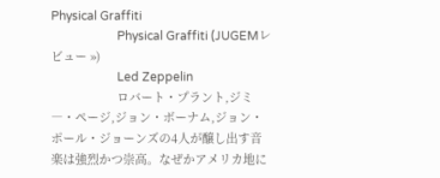Physical Graffiti
                      Physical Graffiti (JUGEMレビュー »)
                      Led Zeppelin
                      ロバート・プラント,ジミ―・ページ,ジョン・ボーナム,ジョン・ポール・ジョーンズの4人が醸し出す音楽は強烈かつ崇高。なぜかアメリカ地に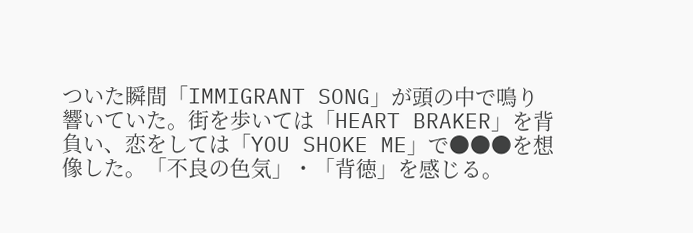ついた瞬間「IMMIGRANT SONG」が頭の中で鳴り響いていた。街を歩いては「HEART BRAKER」を背負い、恋をしては「YOU SHOKE ME」で●●●を想像した。「不良の色気」・「背徳」を感じる。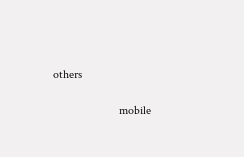others

                      mobile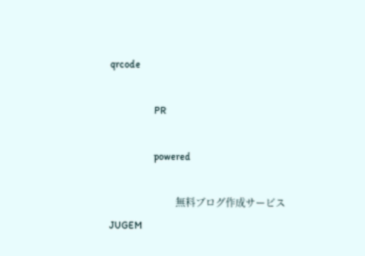qrcode

                      PR

                      powered

                      無料ブログ作成サービス JUGEM